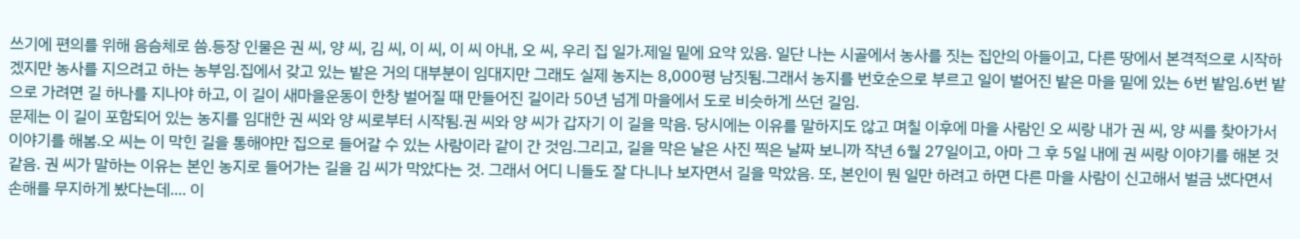쓰기에 편의를 위해 음슴체로 씀.등장 인물은 권 씨, 양 씨, 김 씨, 이 씨, 이 씨 아내, 오 씨, 우리 집 일가.제일 밑에 요약 있음. 일단 나는 시골에서 농사를 짓는 집안의 아들이고, 다른 땅에서 본격적으로 시작하겠지만 농사를 지으려고 하는 농부임.집에서 갖고 있는 밭은 거의 대부분이 임대지만 그래도 실제 농지는 8,000평 남짓됨.그래서 농지를 번호순으로 부르고 일이 벌어진 밭은 마을 밑에 있는 6번 밭임.6번 밭으로 가려면 길 하나를 지나야 하고, 이 길이 새마을운동이 한창 벌어질 때 만들어진 길이라 50년 넘게 마을에서 도로 비슷하게 쓰던 길임.
문제는 이 길이 포함되어 있는 농지를 임대한 권 씨와 양 씨로부터 시작됨.권 씨와 양 씨가 갑자기 이 길을 막음. 당시에는 이유를 말하지도 않고 며칠 이후에 마을 사람인 오 씨랑 내가 권 씨, 양 씨를 찾아가서 이야기를 해봄.오 씨는 이 막힌 길을 통해야만 집으로 들어갈 수 있는 사람이라 같이 간 것임.그리고, 길을 막은 날은 사진 찍은 날짜 보니까 작년 6월 27일이고, 아마 그 후 5일 내에 권 씨랑 이야기를 해본 것 같음. 권 씨가 말하는 이유는 본인 농지로 들어가는 길을 김 씨가 막았다는 것. 그래서 어디 니들도 잘 다니나 보자면서 길을 막았음. 또, 본인이 뭔 일만 하려고 하면 다른 마을 사람이 신고해서 벌금 냈다면서 손해를 무지하게 봤다는데.... 이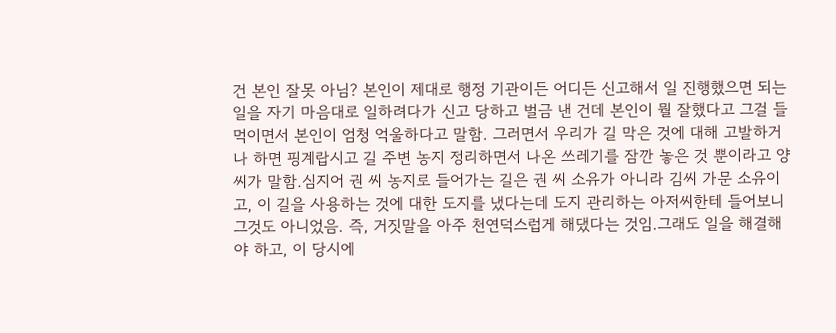건 본인 잘못 아님? 본인이 제대로 행정 기관이든 어디든 신고해서 일 진행했으면 되는 일을 자기 마음대로 일하려다가 신고 당하고 벌금 낸 건데 본인이 뭘 잘했다고 그걸 들먹이면서 본인이 엄청 억울하다고 말함. 그러면서 우리가 길 막은 것에 대해 고발하거나 하면 핑계랍시고 길 주변 농지 정리하면서 나온 쓰레기를 잠깐 놓은 것 뿐이라고 양 씨가 말함.심지어 권 씨 농지로 들어가는 길은 권 씨 소유가 아니라 김씨 가문 소유이고, 이 길을 사용하는 것에 대한 도지를 냈다는데 도지 관리하는 아저씨한테 들어보니 그것도 아니었음. 즉, 거짓말을 아주 천연덕스럽게 해댔다는 것임.그래도 일을 해결해야 하고, 이 당시에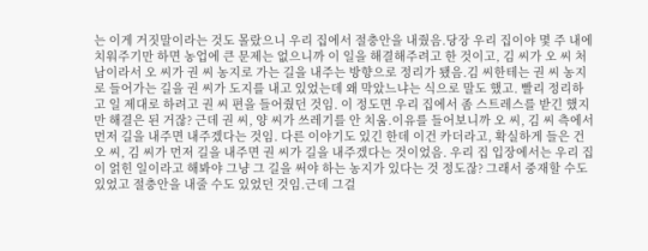는 이게 거짓말이라는 것도 몰랐으니 우리 집에서 절충안을 내줬음.당장 우리 집이야 몇 주 내에 치워주기만 하면 농업에 큰 문제는 없으니까 이 일을 해결해주려고 한 것이고, 김 씨가 오 씨 처남이라서 오 씨가 권 씨 농지로 가는 길을 내주는 방향으로 정리가 됐음.김 씨한테는 권 씨 농지로 들어가는 길을 권 씨가 도지를 내고 있었는데 왜 막았느냐는 식으로 말도 했고. 빨리 정리하고 일 제대로 하려고 권 씨 편을 들어줬던 것임. 이 정도면 우리 집에서 좀 스트레스를 받긴 했지만 해결은 된 거잖? 근데 권 씨, 양 씨가 쓰레기를 안 치움.이유를 들어보니까 오 씨, 김 씨 측에서 먼저 길을 내주면 내주겠다는 것임. 다른 이야기도 있긴 한데 이건 카더라고, 확실하게 들은 건 오 씨, 김 씨가 먼저 길을 내주면 권 씨가 길을 내주겠다는 것이었음. 우리 집 입장에서는 우리 집이 얽힌 일이라고 해봐야 그냥 그 길을 써야 하는 농지가 있다는 것 정도잖? 그래서 중재할 수도 있었고 절충안을 내줄 수도 있었던 것임.근데 그걸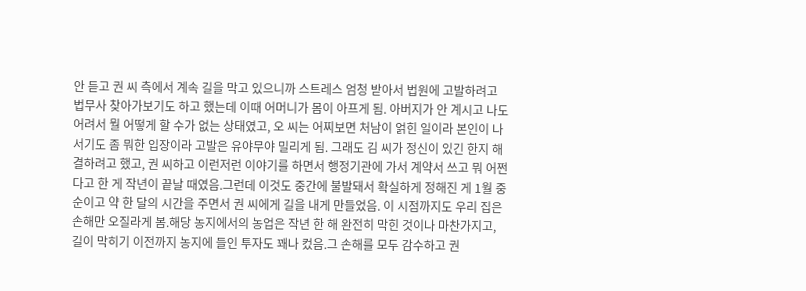안 듣고 권 씨 측에서 계속 길을 막고 있으니까 스트레스 엄청 받아서 법원에 고발하려고 법무사 찾아가보기도 하고 했는데 이때 어머니가 몸이 아프게 됨. 아버지가 안 계시고 나도 어려서 뭘 어떻게 할 수가 없는 상태였고, 오 씨는 어찌보면 처남이 얽힌 일이라 본인이 나서기도 좀 뭐한 입장이라 고발은 유야무야 밀리게 됨. 그래도 김 씨가 정신이 있긴 한지 해결하려고 했고, 권 씨하고 이런저런 이야기를 하면서 행정기관에 가서 계약서 쓰고 뭐 어쩐다고 한 게 작년이 끝날 때였음.그런데 이것도 중간에 불발돼서 확실하게 정해진 게 1월 중순이고 약 한 달의 시간을 주면서 권 씨에게 길을 내게 만들었음. 이 시점까지도 우리 집은 손해만 오질라게 봄.해당 농지에서의 농업은 작년 한 해 완전히 막힌 것이나 마찬가지고, 길이 막히기 이전까지 농지에 들인 투자도 꽤나 컸음.그 손해를 모두 감수하고 권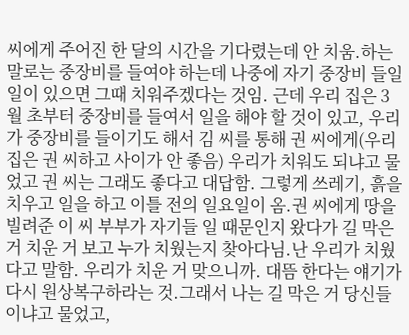씨에게 주어진 한 달의 시간을 기다렸는데 안 치움.하는 말로는 중장비를 들여야 하는데 나중에 자기 중장비 들일 일이 있으면 그때 치워주겠다는 것임. 근데 우리 집은 3월 초부터 중장비를 들여서 일을 해야 할 것이 있고, 우리가 중장비를 들이기도 해서 김 씨를 통해 권 씨에게(우리 집은 권 씨하고 사이가 안 좋음) 우리가 치워도 되냐고 물었고 권 씨는 그래도 좋다고 대답함. 그렇게 쓰레기, 흙을 치우고 일을 하고 이틀 전의 일요일이 옴.권 씨에게 땅을 빌려준 이 씨 부부가 자기들 일 때문인지 왔다가 길 막은 거 치운 거 보고 누가 치웠는지 찾아다님.난 우리가 치웠다고 말함. 우리가 치운 거 맞으니까. 대뜸 한다는 얘기가 다시 원상복구하라는 것.그래서 나는 길 막은 거 당신들이냐고 물었고,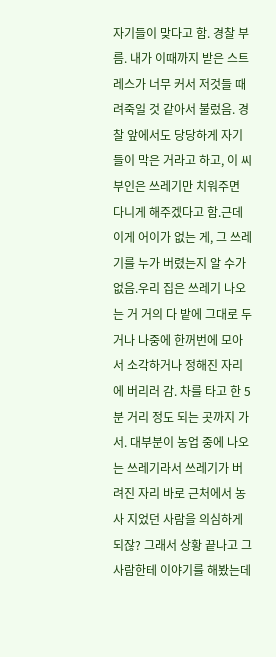자기들이 맞다고 함. 경찰 부름. 내가 이때까지 받은 스트레스가 너무 커서 저것들 때려죽일 것 같아서 불렀음. 경찰 앞에서도 당당하게 자기들이 막은 거라고 하고, 이 씨 부인은 쓰레기만 치워주면 다니게 해주겠다고 함.근데 이게 어이가 없는 게, 그 쓰레기를 누가 버렸는지 알 수가 없음.우리 집은 쓰레기 나오는 거 거의 다 밭에 그대로 두거나 나중에 한꺼번에 모아서 소각하거나 정해진 자리에 버리러 감. 차를 타고 한 5분 거리 정도 되는 곳까지 가서. 대부분이 농업 중에 나오는 쓰레기라서 쓰레기가 버려진 자리 바로 근처에서 농사 지었던 사람을 의심하게 되잖? 그래서 상황 끝나고 그 사람한테 이야기를 해봤는데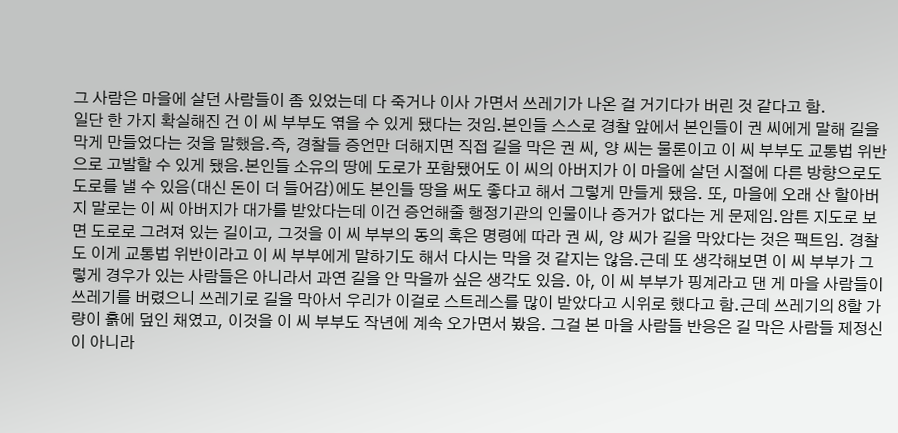그 사람은 마을에 살던 사람들이 좀 있었는데 다 죽거나 이사 가면서 쓰레기가 나온 걸 거기다가 버린 것 같다고 함.
일단 한 가지 확실해진 건 이 씨 부부도 엮을 수 있게 됐다는 것임.본인들 스스로 경찰 앞에서 본인들이 권 씨에게 말해 길을 막게 만들었다는 것을 말했음.즉, 경찰들 증언만 더해지면 직접 길을 막은 권 씨, 양 씨는 물론이고 이 씨 부부도 교통법 위반으로 고발할 수 있게 됐음.본인들 소유의 땅에 도로가 포함됐어도 이 씨의 아버지가 이 마을에 살던 시절에 다른 방향으로도 도로를 낼 수 있음(대신 돈이 더 들어감)에도 본인들 땅을 써도 좋다고 해서 그렇게 만들게 됐음. 또, 마을에 오래 산 할아버지 말로는 이 씨 아버지가 대가를 받았다는데 이건 증언해줄 행정기관의 인물이나 증거가 없다는 게 문제임.암튼 지도로 보면 도로로 그려져 있는 길이고, 그것을 이 씨 부부의 동의 혹은 명령에 따라 권 씨, 양 씨가 길을 막았다는 것은 팩트임. 경찰도 이게 교통법 위반이라고 이 씨 부부에게 말하기도 해서 다시는 막을 것 같지는 않음.근데 또 생각해보면 이 씨 부부가 그렇게 경우가 있는 사람들은 아니라서 과연 길을 안 막을까 싶은 생각도 있음. 아, 이 씨 부부가 핑계라고 댄 게 마을 사람들이 쓰레기를 버렸으니 쓰레기로 길을 막아서 우리가 이걸로 스트레스를 많이 받았다고 시위로 했다고 함.근데 쓰레기의 8할 가량이 흙에 덮인 채였고, 이것을 이 씨 부부도 작년에 계속 오가면서 봤음. 그걸 본 마을 사람들 반응은 길 막은 사람들 제정신이 아니라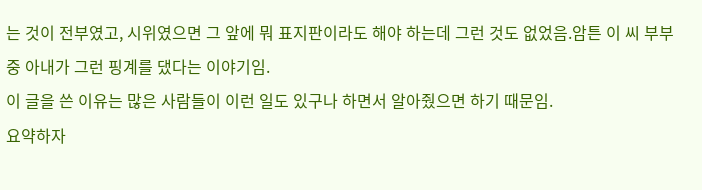는 것이 전부였고, 시위였으면 그 앞에 뭐 표지판이라도 해야 하는데 그런 것도 없었음.암튼 이 씨 부부 중 아내가 그런 핑계를 댔다는 이야기임.
이 글을 쓴 이유는 많은 사람들이 이런 일도 있구나 하면서 알아줬으면 하기 때문임.
요약하자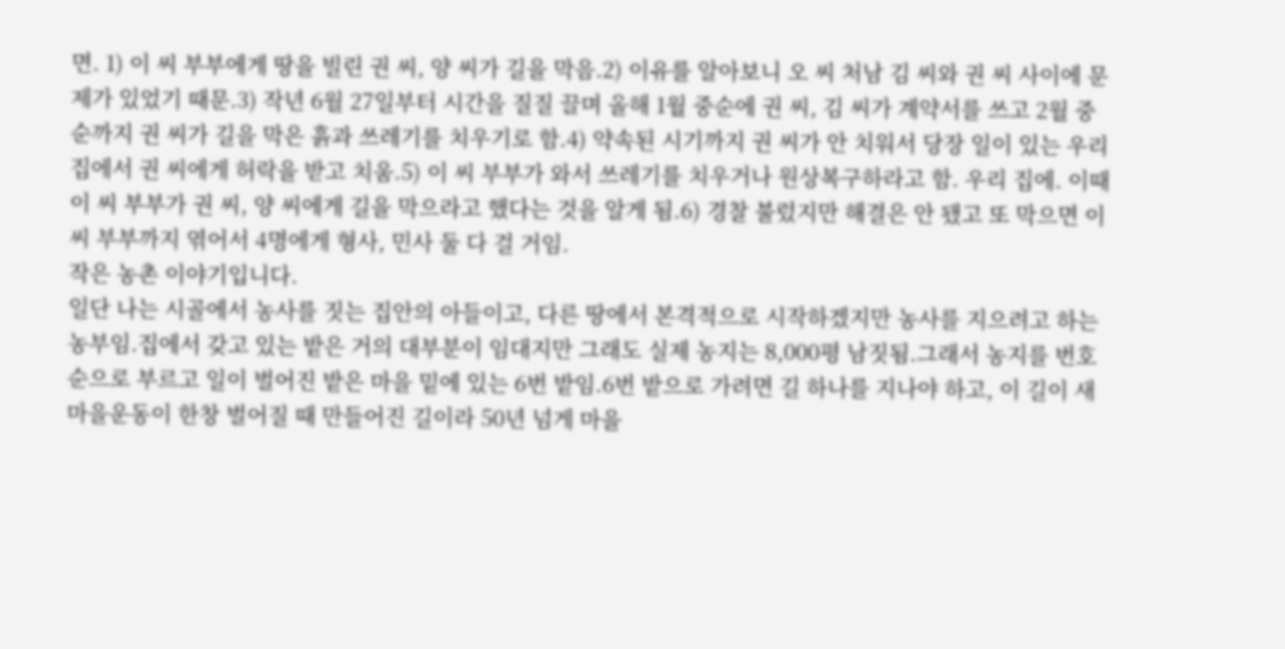면. 1) 이 씨 부부에게 땅을 빌린 권 씨, 양 씨가 길을 막음.2) 이유를 알아보니 오 씨 처남 김 씨와 권 씨 사이에 문제가 있었기 때문.3) 작년 6월 27일부터 시간을 질질 끌며 올해 1월 중순에 권 씨, 김 씨가 계약서를 쓰고 2월 중순까지 권 씨가 길을 막은 흙과 쓰레기를 치우기로 함.4) 약속된 시기까지 권 씨가 안 치워서 당장 일이 있는 우리 집에서 권 씨에게 허락을 받고 치움.5) 이 씨 부부가 와서 쓰레기를 치우거나 원상복구하라고 함. 우리 집에. 이때 이 씨 부부가 권 씨, 양 씨에게 길을 막으라고 했다는 것을 알게 됨.6) 경찰 불렀지만 해결은 안 됐고 또 막으면 이 씨 부부까지 엮어서 4명에게 형사, 민사 둘 다 걸 거임.
작은 농촌 이야기입니다.
일단 나는 시골에서 농사를 짓는 집안의 아들이고, 다른 땅에서 본격적으로 시작하겠지만 농사를 지으려고 하는 농부임.집에서 갖고 있는 밭은 거의 대부분이 임대지만 그래도 실제 농지는 8,000평 남짓됨.그래서 농지를 번호순으로 부르고 일이 벌어진 밭은 마을 밑에 있는 6번 밭임.6번 밭으로 가려면 길 하나를 지나야 하고, 이 길이 새마을운동이 한창 벌어질 때 만들어진 길이라 50년 넘게 마을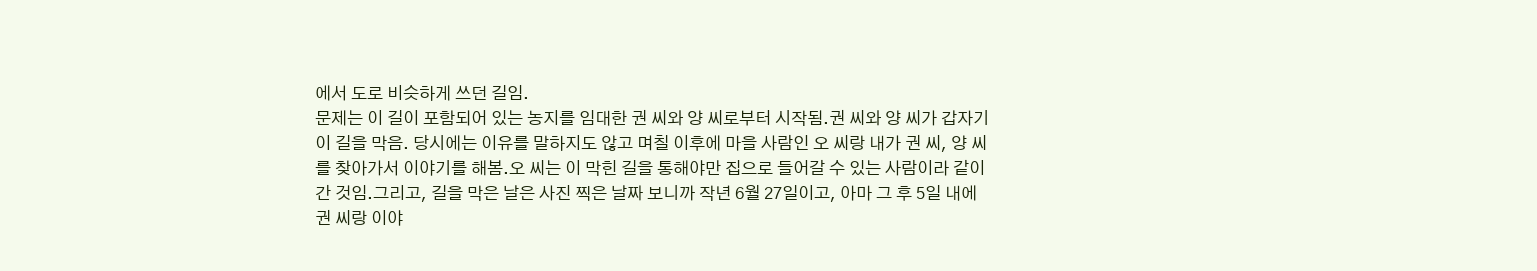에서 도로 비슷하게 쓰던 길임.
문제는 이 길이 포함되어 있는 농지를 임대한 권 씨와 양 씨로부터 시작됨.권 씨와 양 씨가 갑자기 이 길을 막음. 당시에는 이유를 말하지도 않고 며칠 이후에 마을 사람인 오 씨랑 내가 권 씨, 양 씨를 찾아가서 이야기를 해봄.오 씨는 이 막힌 길을 통해야만 집으로 들어갈 수 있는 사람이라 같이 간 것임.그리고, 길을 막은 날은 사진 찍은 날짜 보니까 작년 6월 27일이고, 아마 그 후 5일 내에 권 씨랑 이야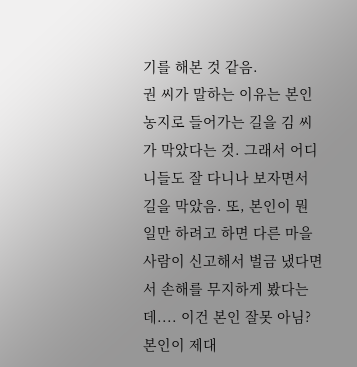기를 해본 것 같음.
권 씨가 말하는 이유는 본인 농지로 들어가는 길을 김 씨가 막았다는 것. 그래서 어디 니들도 잘 다니나 보자면서 길을 막았음. 또, 본인이 뭔 일만 하려고 하면 다른 마을 사람이 신고해서 벌금 냈다면서 손해를 무지하게 봤다는데.... 이건 본인 잘못 아님? 본인이 제대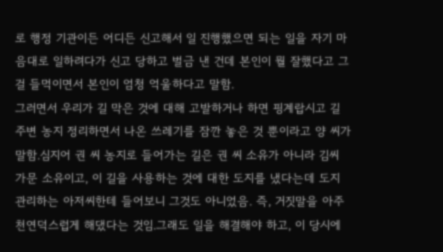로 행정 기관이든 어디든 신고해서 일 진행했으면 되는 일을 자기 마음대로 일하려다가 신고 당하고 벌금 낸 건데 본인이 뭘 잘했다고 그걸 들먹이면서 본인이 엄청 억울하다고 말함.
그러면서 우리가 길 막은 것에 대해 고발하거나 하면 핑계랍시고 길 주변 농지 정리하면서 나온 쓰레기를 잠깐 놓은 것 뿐이라고 양 씨가 말함.심지어 권 씨 농지로 들어가는 길은 권 씨 소유가 아니라 김씨 가문 소유이고, 이 길을 사용하는 것에 대한 도지를 냈다는데 도지 관리하는 아저씨한테 들어보니 그것도 아니었음. 즉, 거짓말을 아주 천연덕스럽게 해댔다는 것임.그래도 일을 해결해야 하고, 이 당시에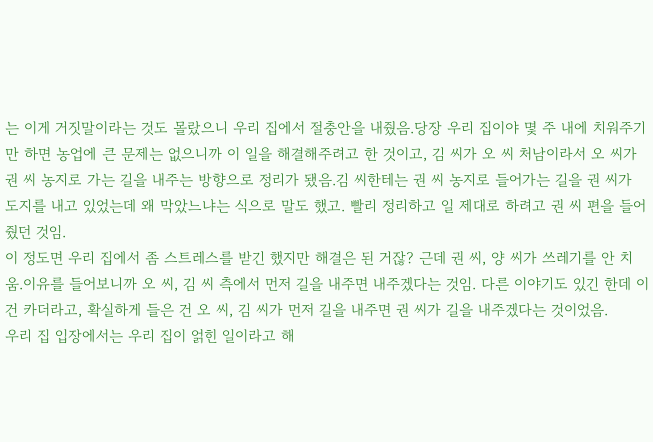는 이게 거짓말이라는 것도 몰랐으니 우리 집에서 절충안을 내줬음.당장 우리 집이야 몇 주 내에 치워주기만 하면 농업에 큰 문제는 없으니까 이 일을 해결해주려고 한 것이고, 김 씨가 오 씨 처남이라서 오 씨가 권 씨 농지로 가는 길을 내주는 방향으로 정리가 됐음.김 씨한테는 권 씨 농지로 들어가는 길을 권 씨가 도지를 내고 있었는데 왜 막았느냐는 식으로 말도 했고. 빨리 정리하고 일 제대로 하려고 권 씨 편을 들어줬던 것임.
이 정도면 우리 집에서 좀 스트레스를 받긴 했지만 해결은 된 거잖? 근데 권 씨, 양 씨가 쓰레기를 안 치움.이유를 들어보니까 오 씨, 김 씨 측에서 먼저 길을 내주면 내주겠다는 것임. 다른 이야기도 있긴 한데 이건 카더라고, 확실하게 들은 건 오 씨, 김 씨가 먼저 길을 내주면 권 씨가 길을 내주겠다는 것이었음.
우리 집 입장에서는 우리 집이 얽힌 일이라고 해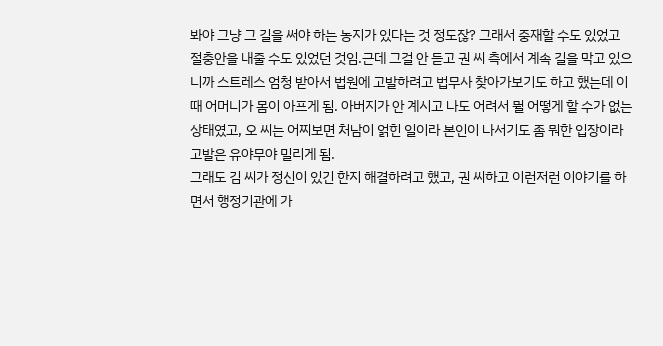봐야 그냥 그 길을 써야 하는 농지가 있다는 것 정도잖? 그래서 중재할 수도 있었고 절충안을 내줄 수도 있었던 것임.근데 그걸 안 듣고 권 씨 측에서 계속 길을 막고 있으니까 스트레스 엄청 받아서 법원에 고발하려고 법무사 찾아가보기도 하고 했는데 이때 어머니가 몸이 아프게 됨. 아버지가 안 계시고 나도 어려서 뭘 어떻게 할 수가 없는 상태였고, 오 씨는 어찌보면 처남이 얽힌 일이라 본인이 나서기도 좀 뭐한 입장이라 고발은 유야무야 밀리게 됨.
그래도 김 씨가 정신이 있긴 한지 해결하려고 했고, 권 씨하고 이런저런 이야기를 하면서 행정기관에 가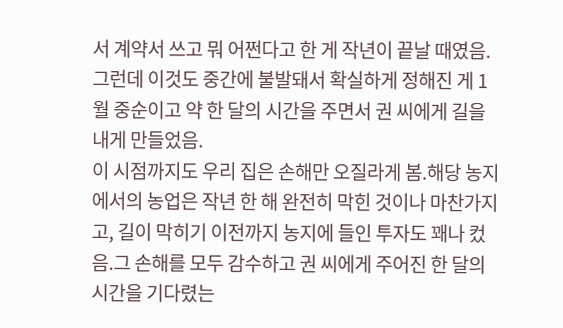서 계약서 쓰고 뭐 어쩐다고 한 게 작년이 끝날 때였음.그런데 이것도 중간에 불발돼서 확실하게 정해진 게 1월 중순이고 약 한 달의 시간을 주면서 권 씨에게 길을 내게 만들었음.
이 시점까지도 우리 집은 손해만 오질라게 봄.해당 농지에서의 농업은 작년 한 해 완전히 막힌 것이나 마찬가지고, 길이 막히기 이전까지 농지에 들인 투자도 꽤나 컸음.그 손해를 모두 감수하고 권 씨에게 주어진 한 달의 시간을 기다렸는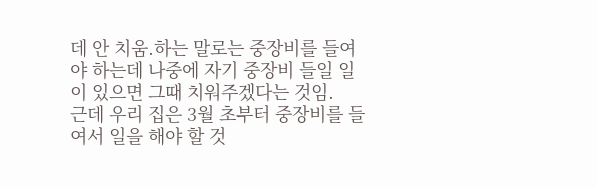데 안 치움.하는 말로는 중장비를 들여야 하는데 나중에 자기 중장비 들일 일이 있으면 그때 치워주겠다는 것임.
근데 우리 집은 3월 초부터 중장비를 들여서 일을 해야 할 것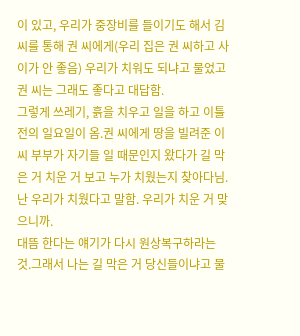이 있고, 우리가 중장비를 들이기도 해서 김 씨를 통해 권 씨에게(우리 집은 권 씨하고 사이가 안 좋음) 우리가 치워도 되냐고 물었고 권 씨는 그래도 좋다고 대답함.
그렇게 쓰레기, 흙을 치우고 일을 하고 이틀 전의 일요일이 옴.권 씨에게 땅을 빌려준 이 씨 부부가 자기들 일 때문인지 왔다가 길 막은 거 치운 거 보고 누가 치웠는지 찾아다님.난 우리가 치웠다고 말함. 우리가 치운 거 맞으니까.
대뜸 한다는 얘기가 다시 원상복구하라는 것.그래서 나는 길 막은 거 당신들이냐고 물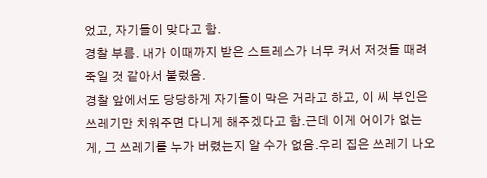었고, 자기들이 맞다고 함.
경찰 부름. 내가 이때까지 받은 스트레스가 너무 커서 저것들 때려죽일 것 같아서 불렀음.
경찰 앞에서도 당당하게 자기들이 막은 거라고 하고, 이 씨 부인은 쓰레기만 치워주면 다니게 해주겠다고 함.근데 이게 어이가 없는 게, 그 쓰레기를 누가 버렸는지 알 수가 없음.우리 집은 쓰레기 나오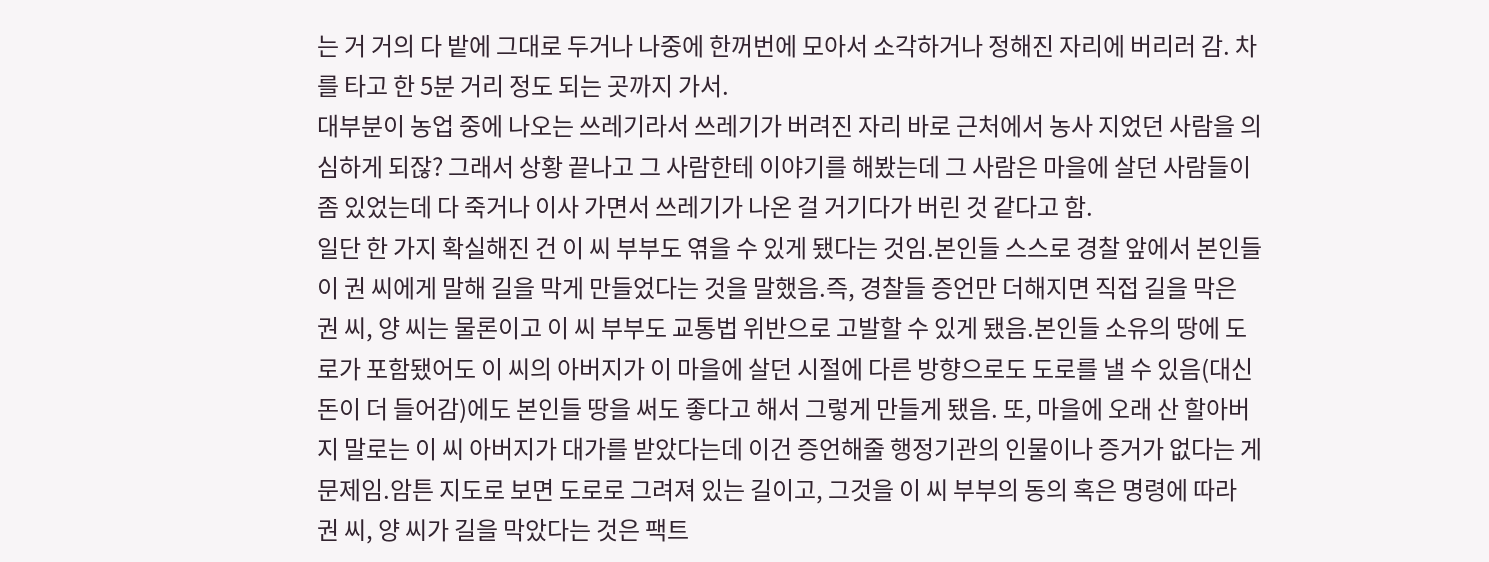는 거 거의 다 밭에 그대로 두거나 나중에 한꺼번에 모아서 소각하거나 정해진 자리에 버리러 감. 차를 타고 한 5분 거리 정도 되는 곳까지 가서.
대부분이 농업 중에 나오는 쓰레기라서 쓰레기가 버려진 자리 바로 근처에서 농사 지었던 사람을 의심하게 되잖? 그래서 상황 끝나고 그 사람한테 이야기를 해봤는데 그 사람은 마을에 살던 사람들이 좀 있었는데 다 죽거나 이사 가면서 쓰레기가 나온 걸 거기다가 버린 것 같다고 함.
일단 한 가지 확실해진 건 이 씨 부부도 엮을 수 있게 됐다는 것임.본인들 스스로 경찰 앞에서 본인들이 권 씨에게 말해 길을 막게 만들었다는 것을 말했음.즉, 경찰들 증언만 더해지면 직접 길을 막은 권 씨, 양 씨는 물론이고 이 씨 부부도 교통법 위반으로 고발할 수 있게 됐음.본인들 소유의 땅에 도로가 포함됐어도 이 씨의 아버지가 이 마을에 살던 시절에 다른 방향으로도 도로를 낼 수 있음(대신 돈이 더 들어감)에도 본인들 땅을 써도 좋다고 해서 그렇게 만들게 됐음. 또, 마을에 오래 산 할아버지 말로는 이 씨 아버지가 대가를 받았다는데 이건 증언해줄 행정기관의 인물이나 증거가 없다는 게 문제임.암튼 지도로 보면 도로로 그려져 있는 길이고, 그것을 이 씨 부부의 동의 혹은 명령에 따라 권 씨, 양 씨가 길을 막았다는 것은 팩트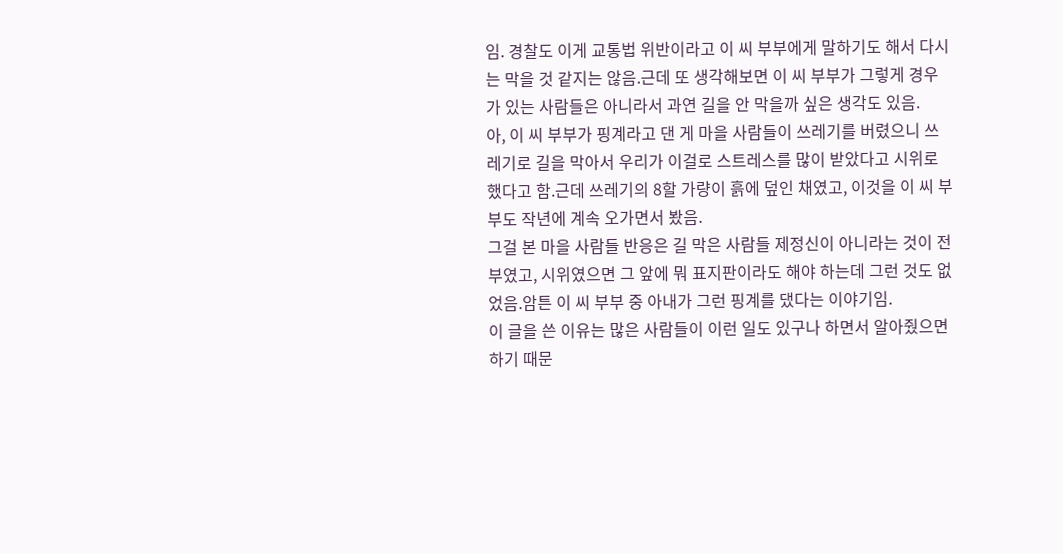임. 경찰도 이게 교통법 위반이라고 이 씨 부부에게 말하기도 해서 다시는 막을 것 같지는 않음.근데 또 생각해보면 이 씨 부부가 그렇게 경우가 있는 사람들은 아니라서 과연 길을 안 막을까 싶은 생각도 있음.
아, 이 씨 부부가 핑계라고 댄 게 마을 사람들이 쓰레기를 버렸으니 쓰레기로 길을 막아서 우리가 이걸로 스트레스를 많이 받았다고 시위로 했다고 함.근데 쓰레기의 8할 가량이 흙에 덮인 채였고, 이것을 이 씨 부부도 작년에 계속 오가면서 봤음.
그걸 본 마을 사람들 반응은 길 막은 사람들 제정신이 아니라는 것이 전부였고, 시위였으면 그 앞에 뭐 표지판이라도 해야 하는데 그런 것도 없었음.암튼 이 씨 부부 중 아내가 그런 핑계를 댔다는 이야기임.
이 글을 쓴 이유는 많은 사람들이 이런 일도 있구나 하면서 알아줬으면 하기 때문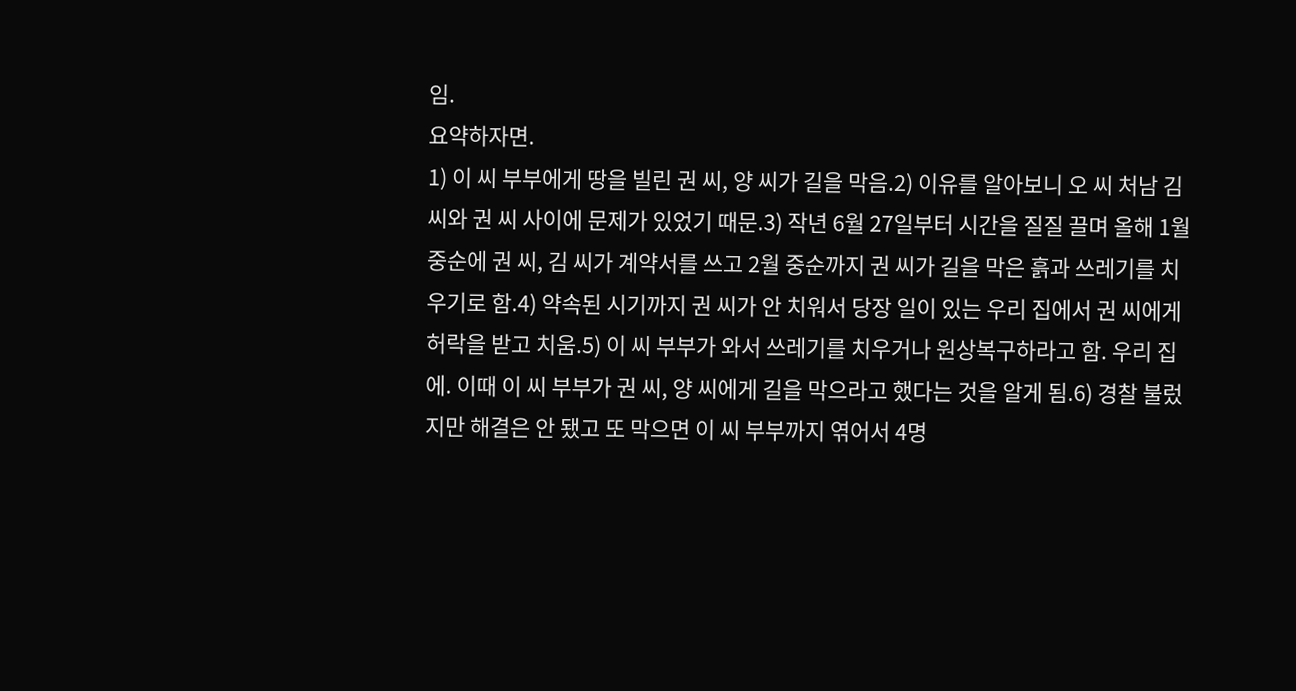임.
요약하자면.
1) 이 씨 부부에게 땅을 빌린 권 씨, 양 씨가 길을 막음.2) 이유를 알아보니 오 씨 처남 김 씨와 권 씨 사이에 문제가 있었기 때문.3) 작년 6월 27일부터 시간을 질질 끌며 올해 1월 중순에 권 씨, 김 씨가 계약서를 쓰고 2월 중순까지 권 씨가 길을 막은 흙과 쓰레기를 치우기로 함.4) 약속된 시기까지 권 씨가 안 치워서 당장 일이 있는 우리 집에서 권 씨에게 허락을 받고 치움.5) 이 씨 부부가 와서 쓰레기를 치우거나 원상복구하라고 함. 우리 집에. 이때 이 씨 부부가 권 씨, 양 씨에게 길을 막으라고 했다는 것을 알게 됨.6) 경찰 불렀지만 해결은 안 됐고 또 막으면 이 씨 부부까지 엮어서 4명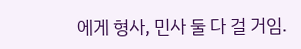에게 형사, 민사 둘 다 걸 거임.